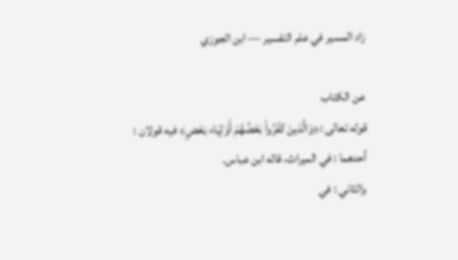زاد المسير في علم التفسير — ابن الجوزي

عن الكتاب
قوله تعالى :﴿وَالَّذينَ كَفَرُواْ بَعْضُهُمْ أَوْلِيَاء بَعْضٍ﴾ فيه قولان :
أحدهما : في الميراث، قاله ابن عباس.
والثاني : في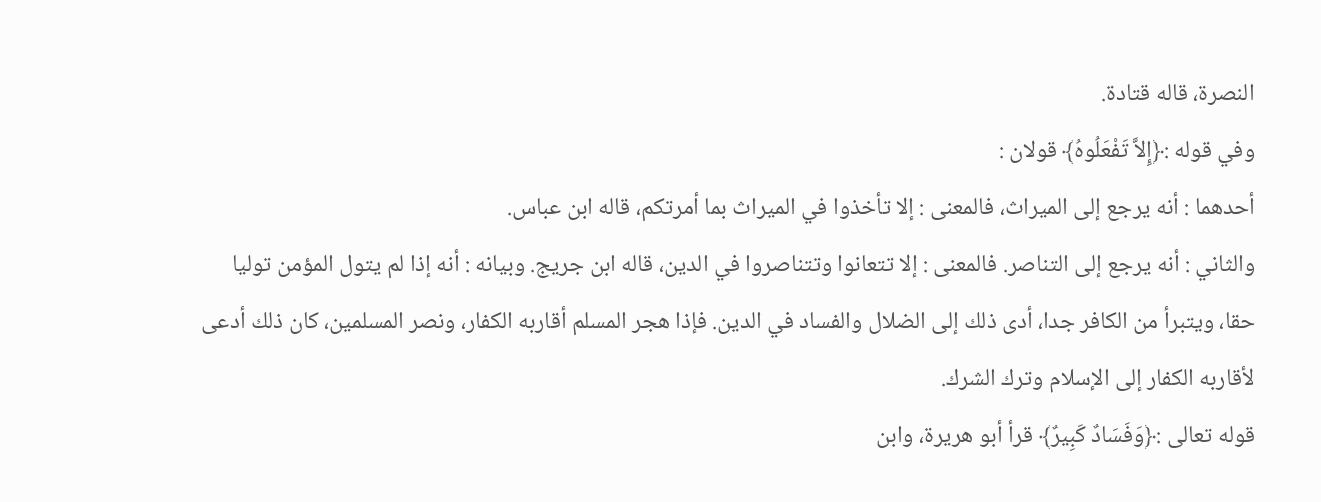النصرة، قاله قتادة.
وفي قوله :﴿إِلاَّ تَفْعَلُوهُ﴾ قولان :
أحدهما : أنه يرجع إلى الميراث، فالمعنى : إلا تأخذوا في الميراث بما أمرتكم، قاله ابن عباس.
والثاني : أنه يرجع إلى التناصر. فالمعنى : إلا تتعانوا وتتناصروا في الدين، قاله ابن جريج. وبيانه : أنه إذا لم يتول المؤمن توليا حقا، ويتبرأ من الكافر جدا، أدى ذلك إلى الضلال والفساد في الدين. فإذا هجر المسلم أقاربه الكفار، ونصر المسلمين، كان ذلك أدعى لأقاربه الكفار إلى الإسلام وترك الشرك.
قوله تعالى :﴿وَفَسَادٌ كَبِيرٌ﴾ قرأ أبو هريرة، وابن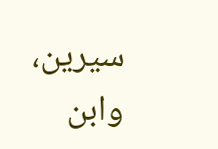سيرين، وابن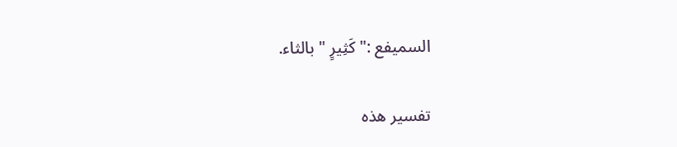السميفع :" كَثِيرٍ " بالثاء.

تفسير هذه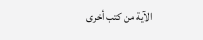الآية من كتب أخرى